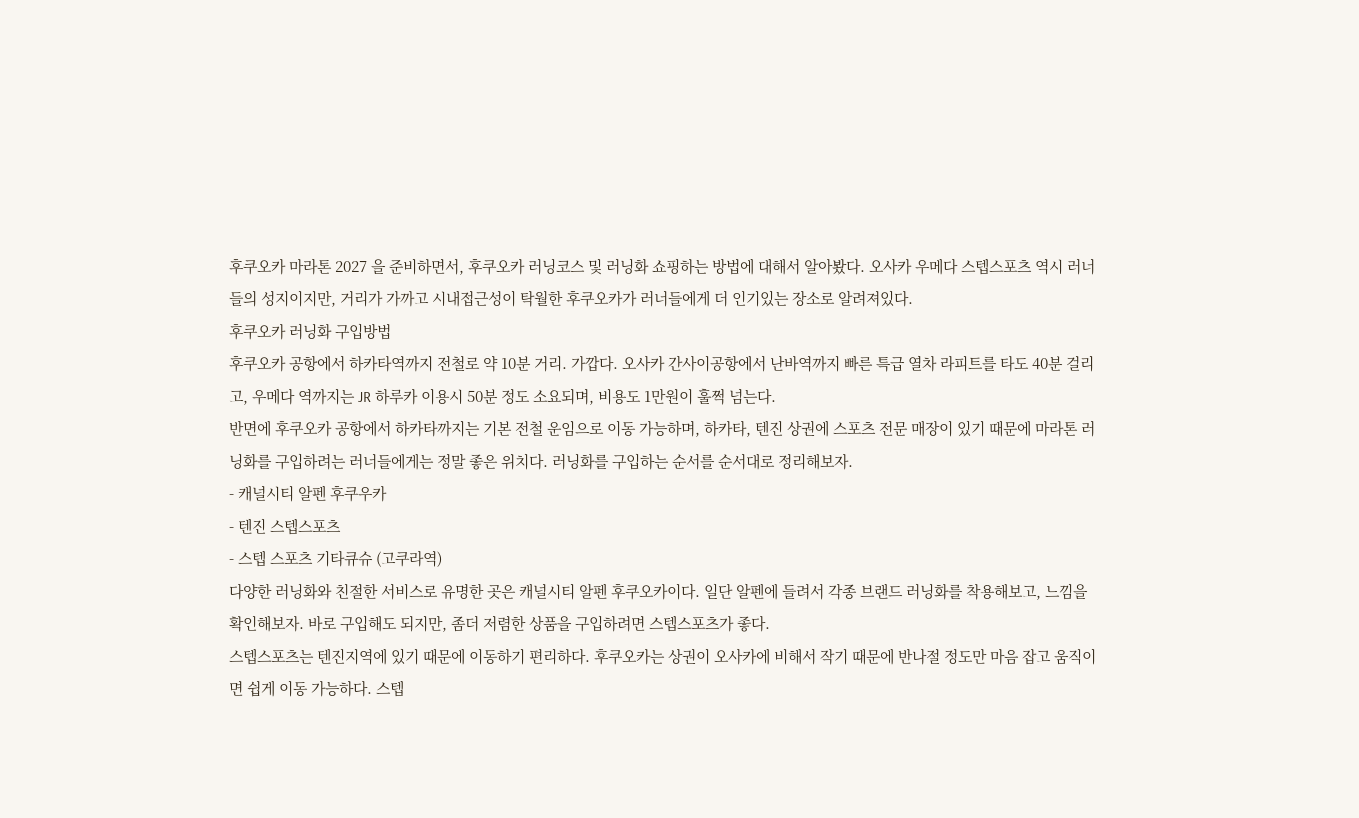후쿠오카 마라톤 2027 을 준비하면서, 후쿠오카 러닝코스 및 러닝화 쇼핑하는 방법에 대해서 알아봤다. 오사카 우메다 스텝스포츠 역시 러너들의 성지이지만, 거리가 가까고 시내접근성이 탁월한 후쿠오카가 러너들에게 더 인기있는 장소로 알려져있다.
후쿠오카 러닝화 구입방법
후쿠오카 공항에서 하카타역까지 전철로 약 10분 거리. 가깝다. 오사카 간사이공항에서 난바역까지 빠른 특급 열차 라피트를 타도 40분 걸리고, 우메다 역까지는 JR 하루카 이용시 50분 정도 소요되며, 비용도 1만원이 훌쩍 넘는다.
반면에 후쿠오카 공항에서 하카타까지는 기본 전철 운임으로 이동 가능하며, 하카타, 텐진 상권에 스포츠 전문 매장이 있기 때문에 마라톤 러닝화를 구입하려는 러너들에게는 정말 좋은 위치다. 러닝화를 구입하는 순서를 순서대로 정리해보자.
- 캐널시티 알펜 후쿠우카
- 텐진 스텝스포츠
- 스텝 스포츠 기타큐슈 (고쿠라역)
다양한 러닝화와 친절한 서비스로 유명한 곳은 캐널시티 알펜 후쿠오카이다. 일단 알펜에 들려서 각종 브랜드 러닝화를 착용해보고, 느낌을 확인해보자. 바로 구입해도 되지만, 좀더 저렴한 상품을 구입하려면 스텝스포츠가 좋다.
스텝스포츠는 텐진지역에 있기 때문에 이동하기 편리하다. 후쿠오카는 상권이 오사카에 비해서 작기 때문에 반나절 정도만 마음 잡고 움직이면 쉽게 이동 가능하다. 스텝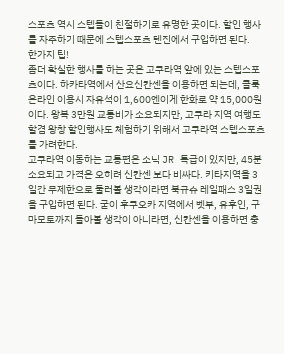스포츠 역시 스텝들이 친절하기로 유명한 곳이다. 할인 행사를 자주하기 때문에 스텝스포츠 텐진에서 구입하면 된다.
한가지 팁!
좀더 확실한 행사를 하는 곳은 고쿠라역 앞에 있는 스텝스포츠이다. 하카타역에서 산요신칸센을 이용하면 되는데, 클룩 온라인 이용시 자유석이 1,600엔이게 한화로 약 15,000원이다. 왕복 3만원 교통비가 소요되지만, 고쿠라 지역 여행도 할겸 왕창 할인행사도 체험하기 위해서 고쿠라역 스텝스포츠를 가려한다.
고쿠라역 이동하는 교통편은 소닉 JR 특급이 있지만, 45분 소요되고 가격은 오히려 신칸센 보다 비싸다. 키타지역을 3일간 무제한으로 둘러볼 생각이라면 북규슈 레일패스 3일권을 구입하면 된다. 굳이 후쿠오카 지역에서 벳부, 유후인, 구마모토까지 돌아볼 생각이 아니라면, 신칸센을 이용하면 충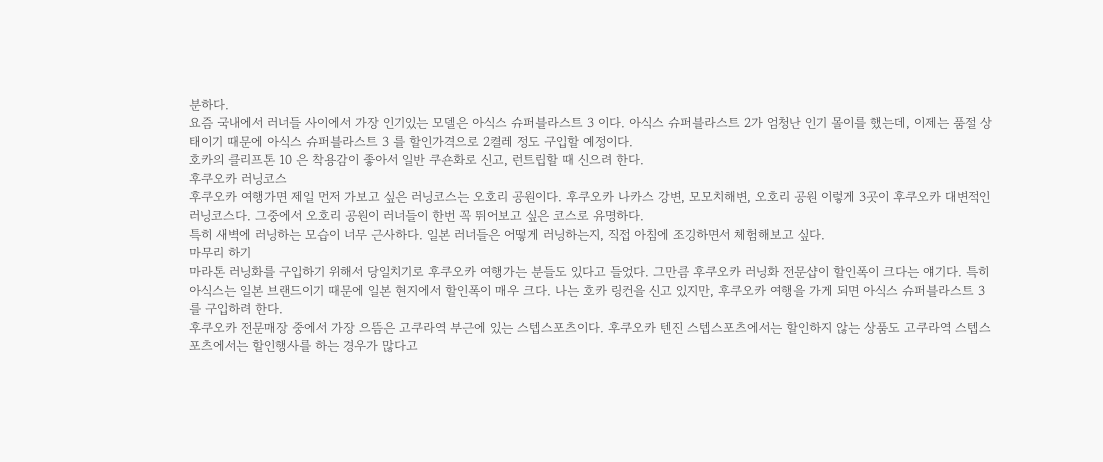분하다.
요즘 국내에서 러너들 사이에서 가장 인기있는 모델은 아식스 슈퍼블라스트 3 이다. 아식스 슈퍼블라스트 2가 엄청난 인기 몰이를 했는데, 이제는 품절 상태이기 때문에 아식스 슈퍼블라스트 3 를 할인가격으로 2켤레 정도 구입할 예정이다.
호카의 클리프톤 10 은 착용감이 좋아서 일반 쿠숀화로 신고, 런트립할 때 신으려 한다.
후쿠오카 러닝코스
후쿠오카 여행가면 제일 먼저 가보고 싶은 러닝코스는 오호리 공원이다. 후쿠오카 나카스 강변, 모모치해변, 오호리 공원 이렇게 3곳이 후쿠오카 대변적인 러닝코스다. 그중에서 오호리 공원이 러너들이 한번 꼭 뛰어보고 싶은 코스로 유명하다.
특히 새벽에 러닝하는 모습이 너무 근사하다. 일본 러너들은 어떻게 러닝하는지, 직접 아침에 조깅하면서 체험해보고 싶다.
마무리 하기
마라톤 러닝화를 구입하기 위해서 당일치기로 후쿠오카 여행가는 분들도 있다고 들었다. 그만큼 후쿠오카 러닝화 전문샵이 할인폭이 크다는 얘기다. 특히 아식스는 일본 브랜드이기 때문에 일본 현지에서 할인폭이 매우 크다. 나는 호카 링컨을 신고 있지만, 후쿠오카 여행을 가게 되면 아식스 슈퍼블라스트 3 를 구입하려 한다.
후쿠오카 전문매장 중에서 가장 으뜸은 고쿠라역 부근에 있는 스텝스포츠이다. 후쿠오카 텐진 스텝스포츠에서는 할인하지 않는 상품도 고쿠라역 스텝스포츠에서는 할인행사를 하는 경우가 많다고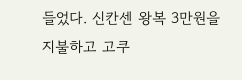들었다. 신칸센 왕복 3만원을 지불하고 고쿠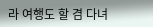라 여행도 할 겸 다녀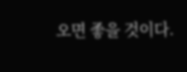오면 좋을 것이다.